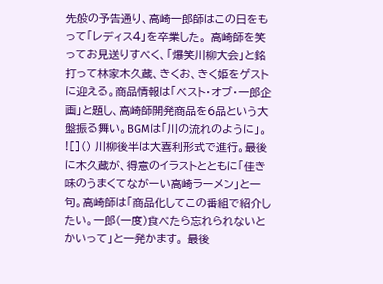先般の予告通り、高崎一郎師はこの日をもって「レディス4」を卒業した。 高崎師を笑ってお見送りすべく、「爆笑川柳大会」と銘打って林家木久蔵、きくお、きく姫をゲストに迎える。商品情報は「ベスト・オブ・一郎企画」と題し、高崎師開発商品を6品という大盤振る舞い。BGMは「川の流れのように」。 ![]() 川柳後半は大喜利形式で進行。最後に木久蔵が、得意のイラストとともに「佳き味のうまくてながーい高崎ラーメン」と一句。高崎師は「商品化してこの番組で紹介したい。一郎(一度)食べたら忘れられないとかいって」と一発かます。 最後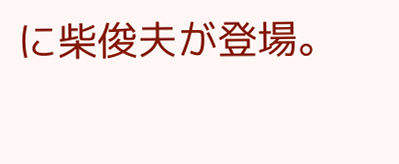に柴俊夫が登場。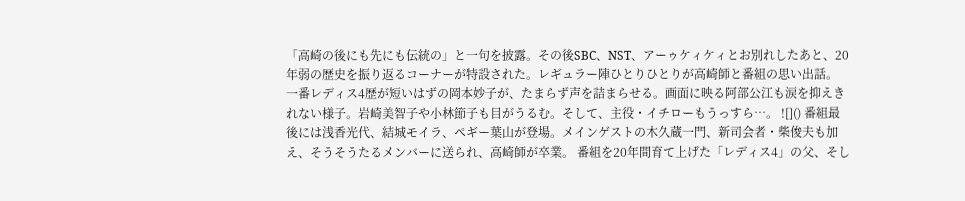「高崎の後にも先にも伝統の」と一句を披露。その後SBC、NST、アーゥケィケィとお別れしたあと、20年弱の歴史を振り返るコーナーが特設された。レギュラー陣ひとりひとりが高崎師と番組の思い出話。 一番レディス4歴が短いはずの岡本妙子が、たまらず声を詰まらせる。画面に映る阿部公江も涙を抑えきれない様子。岩崎美智子や小林節子も目がうるむ。そして、主役・イチローもうっすら…。 ![]() 番組最後には浅香光代、結城モイラ、ペギー葉山が登場。メインゲストの木久蔵一門、新司会者・柴俊夫も加え、そうそうたるメンバーに送られ、高崎師が卒業。 番組を20年間育て上げた「レディス4」の父、そし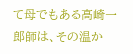て母でもある高崎一郎師は、その温か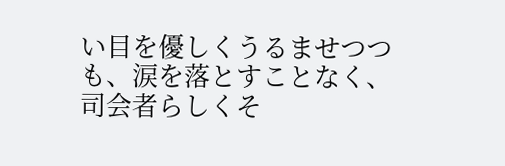い目を優しくうるませつつも、涙を落とすことなく、司会者らしくそ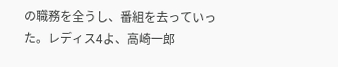の職務を全うし、番組を去っていった。レディス4よ、高崎一郎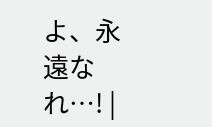よ、永遠なれ…! |